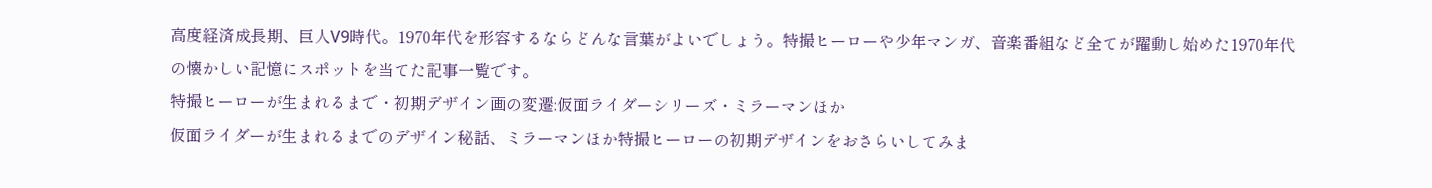高度経済成長期、巨人V9時代。1970年代を形容するならどんな言葉がよいでしょう。特撮ヒーローや少年マンガ、音楽番組など全てが躍動し始めた1970年代の懐かしい記憶にスポットを当てた記事一覧です。
特撮ヒーローが生まれるまで・初期デザイン画の変遷:仮面ライダーシリーズ・ミラーマンほか
仮面ライダーが生まれるまでのデザイン秘話、ミラーマンほか特撮ヒーローの初期デザインをおさらいしてみま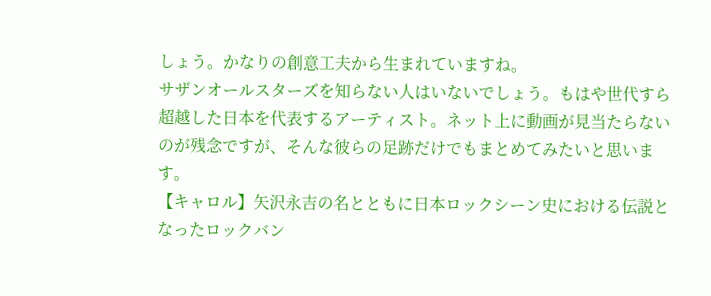しょう。かなりの創意工夫から生まれていますね。
サザンオールスターズを知らない人はいないでしょう。もはや世代すら超越した日本を代表するアーティスト。ネット上に動画が見当たらないのが残念ですが、そんな彼らの足跡だけでもまとめてみたいと思います。
【キャロル】矢沢永吉の名とともに日本ロックシーン史における伝説となったロックバン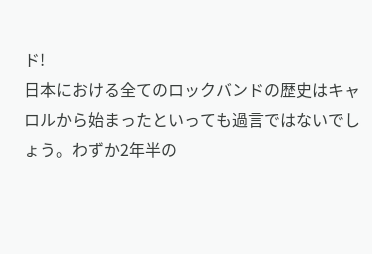ド!
日本における全てのロックバンドの歴史はキャロルから始まったといっても過言ではないでしょう。わずか2年半の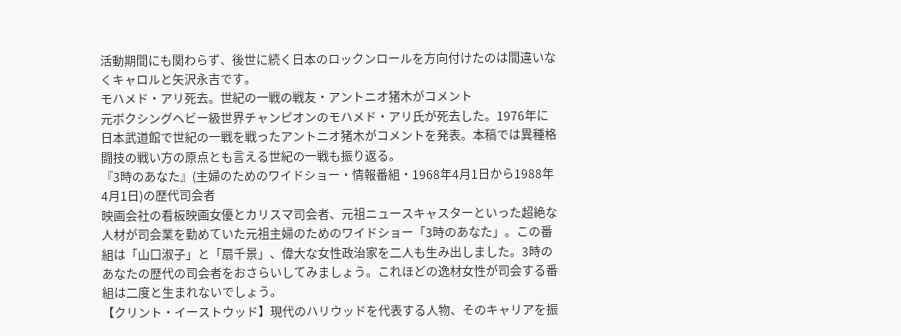活動期間にも関わらず、後世に続く日本のロックンロールを方向付けたのは間違いなくキャロルと矢沢永吉です。
モハメド・アリ死去。世紀の一戦の戦友・アントニオ猪木がコメント
元ボクシングヘビー級世界チャンピオンのモハメド・アリ氏が死去した。1976年に日本武道館で世紀の一戦を戦ったアントニオ猪木がコメントを発表。本稿では異種格闘技の戦い方の原点とも言える世紀の一戦も振り返る。
『3時のあなた』(主婦のためのワイドショー・情報番組・1968年4月1日から1988年4月1日)の歴代司会者
映画会社の看板映画女優とカリスマ司会者、元祖ニュースキャスターといった超絶な人材が司会業を勤めていた元祖主婦のためのワイドショー「3時のあなた」。この番組は「山口淑子」と「扇千景」、偉大な女性政治家を二人も生み出しました。3時のあなたの歴代の司会者をおさらいしてみましょう。これほどの逸材女性が司会する番組は二度と生まれないでしょう。
【クリント・イーストウッド】現代のハリウッドを代表する人物、そのキャリアを振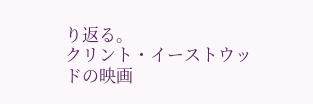り返る。
クリント・イーストウッドの映画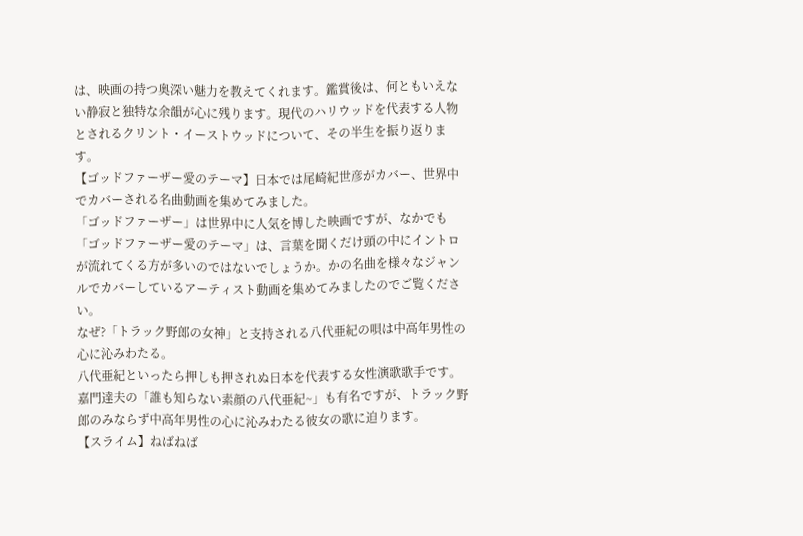は、映画の持つ奥深い魅力を教えてくれます。鑑賞後は、何ともいえない静寂と独特な余韻が心に残ります。現代のハリウッドを代表する人物とされるクリント・イーストウッドについて、その半生を振り返ります。
【ゴッドファーザー愛のテーマ】日本では尾崎紀世彦がカバー、世界中でカバーされる名曲動画を集めてみました。
「ゴッドファーザー」は世界中に人気を博した映画ですが、なかでも「ゴッドファーザー愛のテーマ」は、言葉を聞くだけ頭の中にイントロが流れてくる方が多いのではないでしょうか。かの名曲を様々なジャンルでカバーしているアーティスト動画を集めてみましたのでご覧ください。
なぜ?「トラック野郎の女神」と支持される八代亜紀の唄は中高年男性の心に沁みわたる。
八代亜紀といったら押しも押されぬ日本を代表する女性演歌歌手です。嘉門達夫の「誰も知らない素顔の八代亜紀~」も有名ですが、トラック野郎のみならず中高年男性の心に沁みわたる彼女の歌に迫ります。
【スライム】ねばねば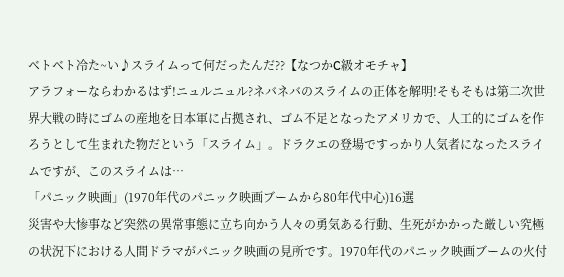ベトベト冷た~い♪スライムって何だったんだ??【なつかC級オモチャ】
アラフォーならわかるはず!ニュルニュル?ネバネバのスライムの正体を解明!そもそもは第二次世界大戦の時にゴムの産地を日本軍に占拠され、ゴム不足となったアメリカで、人工的にゴムを作ろうとして生まれた物だという「スライム」。ドラクエの登場ですっかり人気者になったスライムですが、このスライムは…
「パニック映画」(1970年代のパニック映画ブームから80年代中心)16選
災害や大惨事など突然の異常事態に立ち向かう人々の勇気ある行動、生死がかかった厳しい究極の状況下における人間ドラマがパニック映画の見所です。1970年代のパニック映画ブームの火付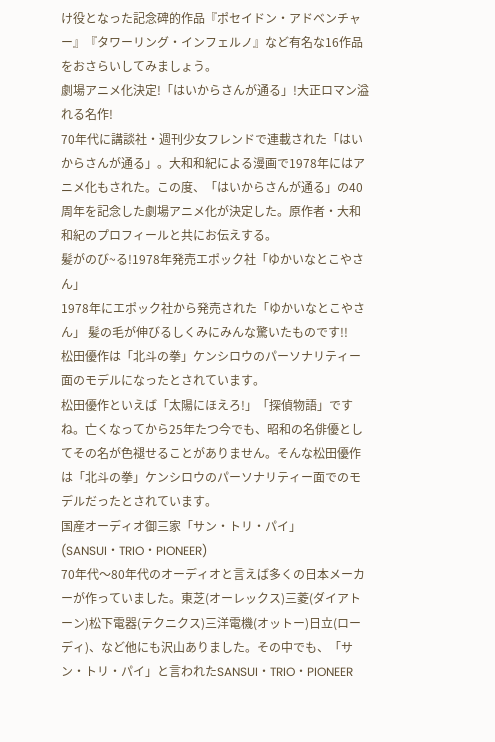け役となった記念碑的作品『ポセイドン・アドベンチャー』『タワーリング・インフェルノ』など有名な16作品をおさらいしてみましょう。
劇場アニメ化決定!「はいからさんが通る」!大正ロマン溢れる名作!
70年代に講談社・週刊少女フレンドで連載された「はいからさんが通る」。大和和紀による漫画で1978年にはアニメ化もされた。この度、「はいからさんが通る」の40周年を記念した劇場アニメ化が決定した。原作者・大和和紀のプロフィールと共にお伝えする。
髪がのび~る!1978年発売エポック社「ゆかいなとこやさん」
1978年にエポック社から発売された「ゆかいなとこやさん」 髪の毛が伸びるしくみにみんな驚いたものです!!
松田優作は「北斗の拳」ケンシロウのパーソナリティー面のモデルになったとされています。
松田優作といえば「太陽にほえろ!」「探偵物語」ですね。亡くなってから25年たつ今でも、昭和の名俳優としてその名が色褪せることがありません。そんな松田優作は「北斗の拳」ケンシロウのパーソナリティー面でのモデルだったとされています。
国産オーディオ御三家「サン・トリ・パイ」(SANSUI・TRIO・PIONEER)
70年代〜80年代のオーディオと言えば多くの日本メーカーが作っていました。東芝(オーレックス)三菱(ダイアトーン)松下電器(テクニクス)三洋電機(オットー)日立(ローディ)、など他にも沢山ありました。その中でも、「サン・トリ・パイ」と言われたSANSUI・TRIO・PIONEER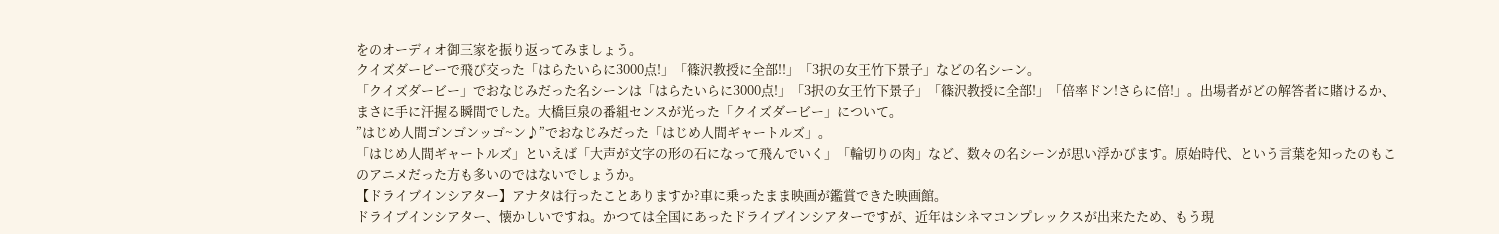をのオーディオ御三家を振り返ってみましょう。
クイズダービーで飛び交った「はらたいらに3000点!」「篠沢教授に全部!!」「3択の女王竹下景子」などの名シーン。
「クイズダービー」でおなじみだった名シーンは「はらたいらに3000点!」「3択の女王竹下景子」「篠沢教授に全部!」「倍率ドン!さらに倍!」。出場者がどの解答者に賭けるか、まさに手に汗握る瞬間でした。大橋巨泉の番組センスが光った「クイズダービー」について。
”はじめ人間ゴンゴンッゴ~ン♪”でおなじみだった「はじめ人間ギャートルズ」。
「はじめ人間ギャートルズ」といえば「大声が文字の形の石になって飛んでいく」「輪切りの肉」など、数々の名シーンが思い浮かびます。原始時代、という言葉を知ったのもこのアニメだった方も多いのではないでしょうか。
【ドライブインシアター】アナタは行ったことありますか?車に乗ったまま映画が鑑賞できた映画館。
ドライブインシアター、懐かしいですね。かつては全国にあったドライブインシアターですが、近年はシネマコンプレックスが出来たため、もう現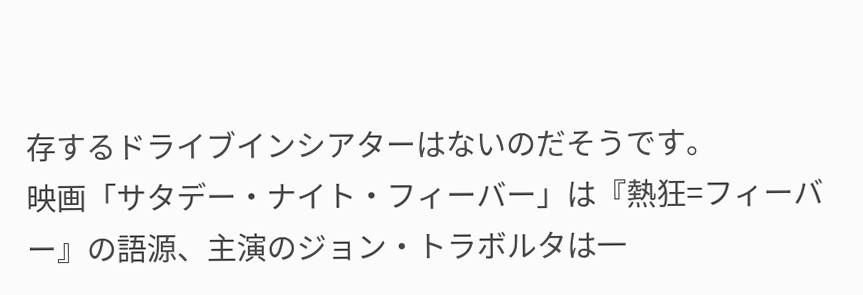存するドライブインシアターはないのだそうです。
映画「サタデー・ナイト・フィーバー」は『熱狂=フィーバー』の語源、主演のジョン・トラボルタは一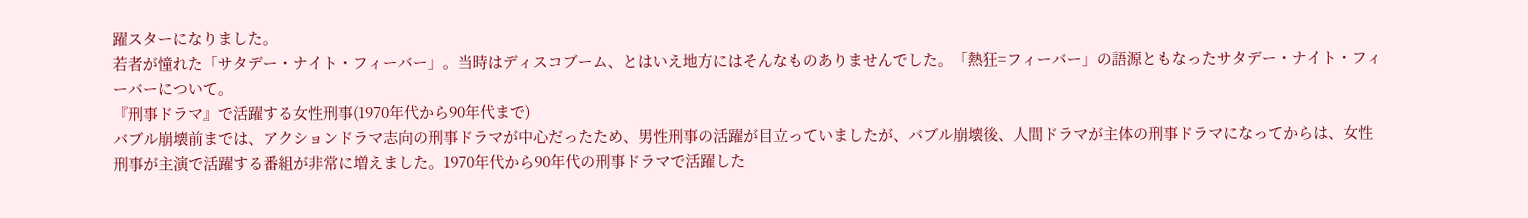躍スターになりました。
若者が憧れた「サタデー・ナイト・フィーバー」。当時はディスコブーム、とはいえ地方にはそんなものありませんでした。「熱狂=フィーバー」の語源ともなったサタデー・ナイト・フィーバーについて。
『刑事ドラマ』で活躍する女性刑事(1970年代から90年代まで)
バブル崩壊前までは、アクションドラマ志向の刑事ドラマが中心だったため、男性刑事の活躍が目立っていましたが、バブル崩壊後、人間ドラマが主体の刑事ドラマになってからは、女性刑事が主演で活躍する番組が非常に増えました。1970年代から90年代の刑事ドラマで活躍した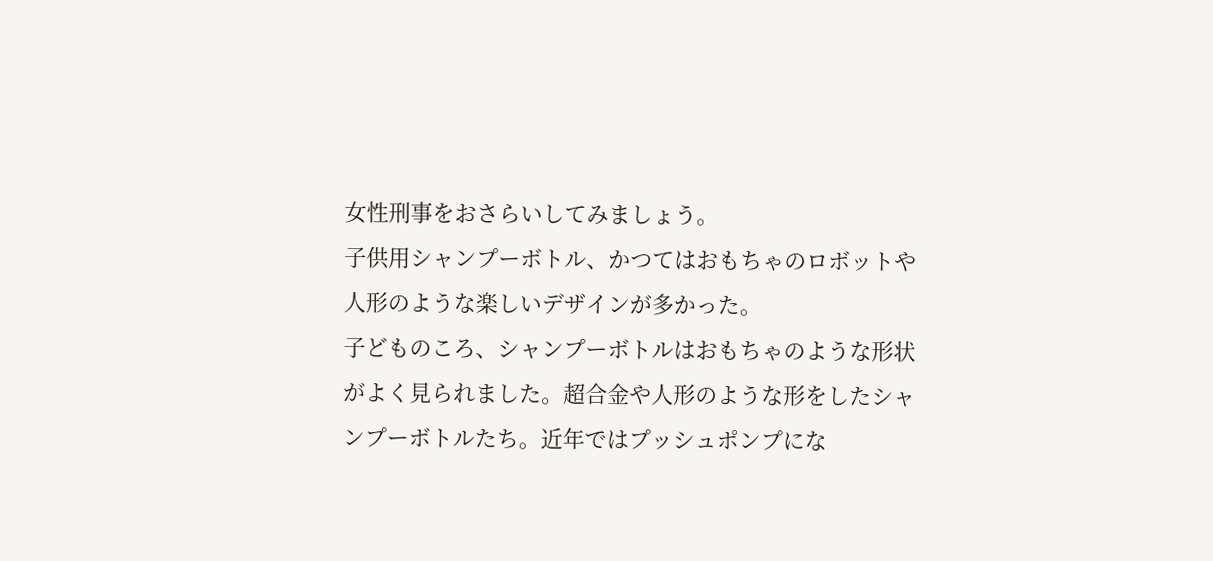女性刑事をおさらいしてみましょう。
子供用シャンプーボトル、かつてはおもちゃのロボットや人形のような楽しいデザインが多かった。
子どものころ、シャンプーボトルはおもちゃのような形状がよく見られました。超合金や人形のような形をしたシャンプーボトルたち。近年ではプッシュポンプにな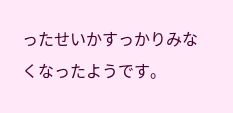ったせいかすっかりみなくなったようです。